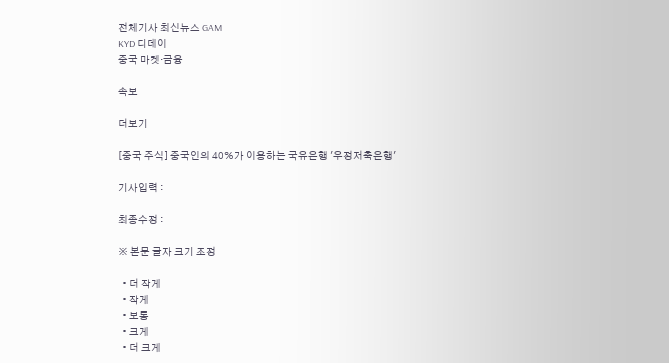전체기사 최신뉴스 GAM
KYD 디데이
중국 마켓·금융

속보

더보기

[중국 주식] 중국인의 40%가 이용하는 국유은행 '우정저축은행'

기사입력 :

최종수정 :

※ 본문 글자 크기 조정

  • 더 작게
  • 작게
  • 보통
  • 크게
  • 더 크게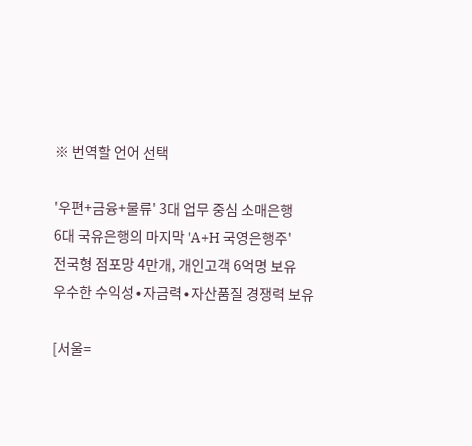※ 번역할 언어 선택

'우편+금융+물류' 3대 업무 중심 소매은행
6대 국유은행의 마지막 'A+H 국영은행주'
전국형 점포망 4만개, 개인고객 6억명 보유
우수한 수익성∙자금력∙자산품질 경쟁력 보유

[서울=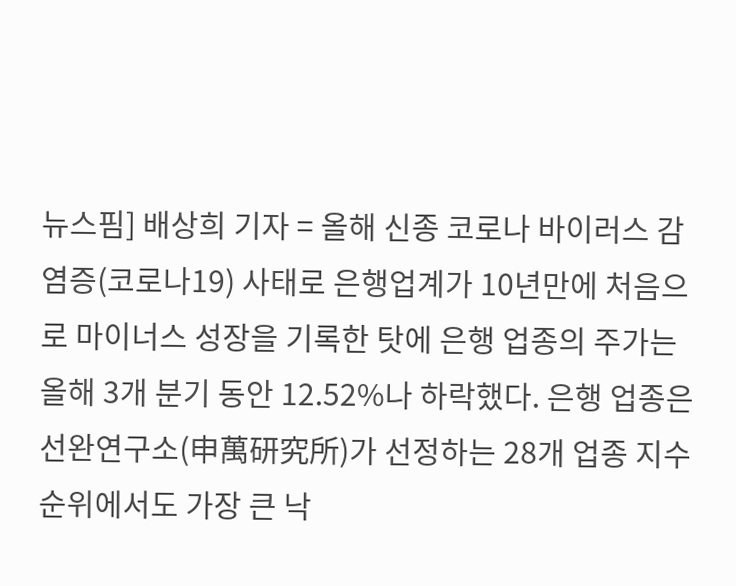뉴스핌] 배상희 기자 = 올해 신종 코로나 바이러스 감염증(코로나19) 사태로 은행업계가 10년만에 처음으로 마이너스 성장을 기록한 탓에 은행 업종의 주가는 올해 3개 분기 동안 12.52%나 하락했다. 은행 업종은 선완연구소(申萬研究所)가 선정하는 28개 업종 지수 순위에서도 가장 큰 낙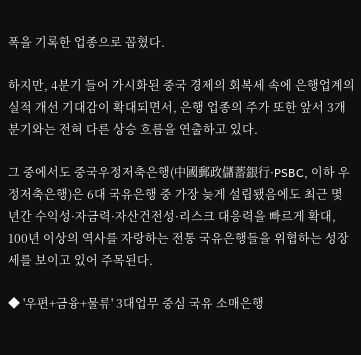폭을 기록한 업종으로 꼽혔다.

하지만, 4분기 들어 가시화된 중국 경제의 회복세 속에 은행업계의 실적 개선 기대감이 확대되면서, 은행 업종의 주가 또한 앞서 3개 분기와는 전혀 다른 상승 흐름을 연출하고 있다.

그 중에서도 중국우정저축은행(中國郵政儲蓄銀行·PSBC, 이하 우정저축은행)은 6대 국유은행 중 가장 늦게 설립됐음에도 최근 몇 년간 수익성·자금력·자산건전성·리스크 대응력을 빠르게 확대, 100년 이상의 역사를 자랑하는 전통 국유은행들을 위협하는 성장세를 보이고 있어 주목된다.

◆ '우편+금융+물류' 3대업무 중심 국유 소매은행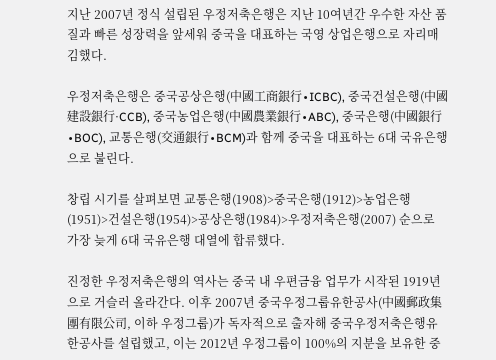지난 2007년 정식 설립된 우정저축은행은 지난 10여년간 우수한 자산 품질과 빠른 성장력을 앞세워 중국을 대표하는 국영 상업은행으로 자리매김했다.

우정저축은행은 중국공상은행(中國工商銀行∙ICBC), 중국건설은행(中國建設銀行·CCB), 중국농업은행(中國農業銀行∙ABC), 중국은행(中國銀行∙BOC), 교통은행(交通銀行∙BCM)과 함께 중국을 대표하는 6대 국유은행으로 불린다.

창립 시기를 살펴보면 교통은행(1908)>중국은행(1912)>농업은행(1951)>건설은행(1954)>공상은행(1984)>우정저축은행(2007) 순으로 가장 늦게 6대 국유은행 대열에 합류했다.

진정한 우정저축은행의 역사는 중국 내 우편금융 업무가 시작된 1919년으로 거슬러 올라간다. 이후 2007년 중국우정그룹유한공사(中國郵政集團有限公司, 이하 우정그룹)가 독자적으로 출자해 중국우정저축은행유한공사를 설립했고, 이는 2012년 우정그룹이 100%의 지분을 보유한 중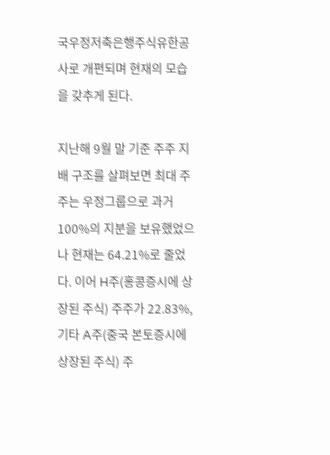국우정저축은행주식유한공사로 개편되며 현재의 모습을 갖추게 된다.

지난해 9월 말 기준 주주 지배 구조를 살펴보면 최대 주주는 우정그룹으로 과거 100%의 지분을 보유했었으나 현재는 64.21%로 줄었다. 이어 H주(홍콩증시에 상장된 주식) 주주가 22.83%, 기타 A주(중국 본토증시에 상장된 주식) 주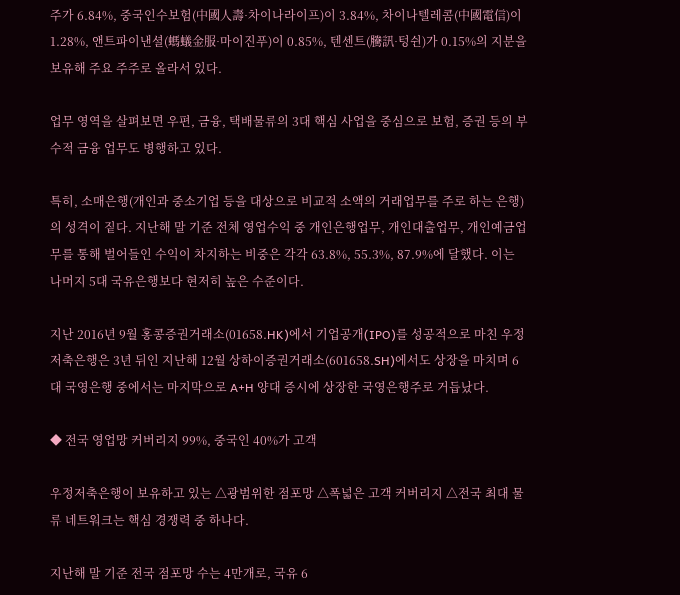주가 6.84%, 중국인수보험(中國人壽∙차이나라이프)이 3.84%, 차이나텔레콤(中國電信)이 1.28%, 앤트파이낸셜(螞蟻金服∙마이진푸)이 0.85%, 텐센트(騰訊∙텅쉰)가 0.15%의 지분을 보유해 주요 주주로 올라서 있다.

업무 영역을 살펴보면 우편, 금융, 택배물류의 3대 핵심 사업을 중심으로 보험, 증권 등의 부수적 금융 업무도 병행하고 있다.

특히, 소매은행(개인과 중소기업 등을 대상으로 비교적 소액의 거래업무를 주로 하는 은행)의 성격이 짙다. 지난해 말 기준 전체 영업수익 중 개인은행업무, 개인대출업무, 개인예금업무를 통해 벌어들인 수익이 차지하는 비중은 각각 63.8%, 55.3%, 87.9%에 달했다. 이는 나머지 5대 국유은행보다 현저히 높은 수준이다.

지난 2016년 9월 홍콩증권거래소(01658.HK)에서 기업공개(IPO)를 성공적으로 마친 우정저축은행은 3년 뒤인 지난해 12월 상하이증권거래소(601658.SH)에서도 상장을 마치며 6대 국영은행 중에서는 마지막으로 A+H 양대 증시에 상장한 국영은행주로 거듭났다.

◆ 전국 영업망 커버리지 99%, 중국인 40%가 고객

우정저축은행이 보유하고 있는 △광범위한 점포망 △폭넓은 고객 커버리지 △전국 최대 물류 네트워크는 핵심 경쟁력 중 하나다.

지난해 말 기준 전국 점포망 수는 4만개로, 국유 6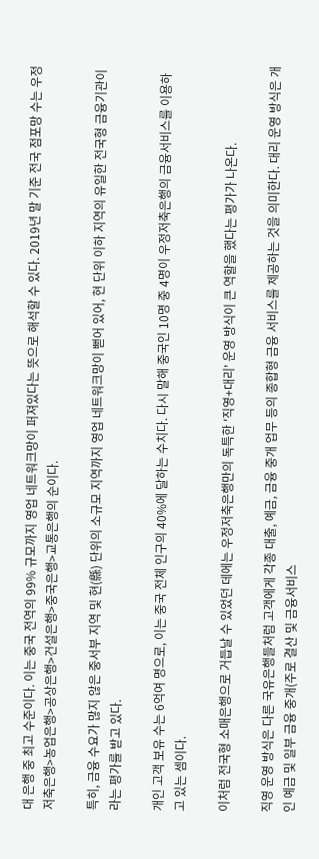대 은행 중 최고 수준이다. 이는 중국 전역의 99% 규모까지 영업 네트워크망이 퍼져있다는 뜻으로 해석할 수 있다. 2019년 말 기준 전국 점포망 수는 우정저축은행>농업은행>공상은행>건설은행>중국은행>교통은행의 순이다.

특히, 금융 수요가 많지 않은 중서부 지역 및 현(縣) 단위의 소규모 지역까지 영업 네트워크망이 뻗어 있어, 현 단위 이하 지역의 유일한 전국형 금융기관이라는 평가를 받고 있다.

개인 고객 보유 수는 6억여 명으로, 이는 중국 전체 인구의 40%에 달하는 수치다. 다시 말해 중국인 10명 중 4명이 우정저축은행의 금융서비스를 이용하고 있는 셈이다.

이처럼 전국형 소매은행으로 거듭날 수 있었던 데에는 우정저축은행만의 독특한 '직영+대리' 운영 방식이 큰 역할을 했다는 평가가 나온다.

직영 운영 방식은 다른 국유은행들처럼 고객에게 각종 대출, 예금, 금융 중개 업무 등의 종합형 금융 서비스를 제공하는 것을 의미한다. 대리 운영 방식은 개인 예금 및 일부 금융 중개(주로 결산 및 금융서비스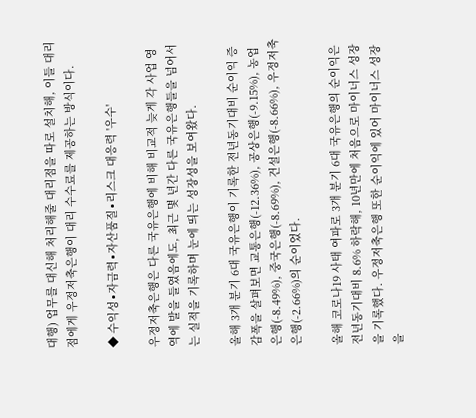대행) 업무를 대신해 처리해줄 대리점을 따로 설치해, 이들 대리점에게 우정저축은행이 대리 수수료를 제공하는 방식이다.

◆ 수익성∙자금력∙자산품질∙리스크 대응력 '우수'

우정저축은행은 다른 국유은행에 비해 비교적 늦게 각 사업 영역에 발을 들였음에도, 최근 몇 년간 다른 국유은행들을 넘어서는 실적을 기록하며 눈에 띄는 성장성을 보여왔다.

올해 3개 분기 6대 국유은행이 기록한 전년동기대비 순이익 증감폭을 살펴보면 교통은행(-12.36%), 공상은행(-9.15%), 농업은행(-8.49%), 중국은행(-8.69%), 건설은행(-8.66%), 우정저축은행(-2.66%)의 순이었다.

올해 코로나19 사태 여파로 3개 분기 6대 국유은행의 순이익은 전년동기대비 8.6% 하락해, 10년만에 처음으로 마이너스 성장을 기록했다. 우정저축은행 또한 순이익에 있어 마이너스 성장을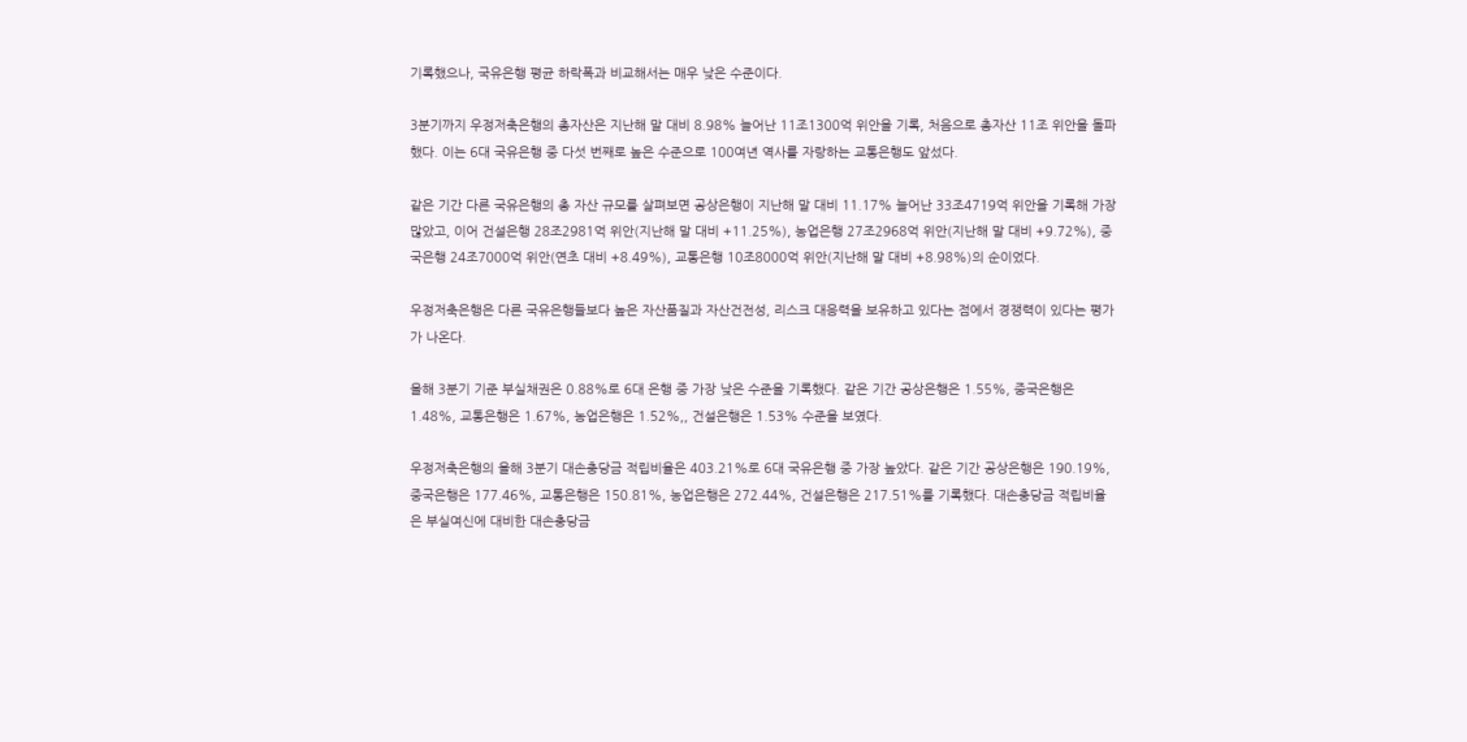기록했으나, 국유은행 평균 하락폭과 비교해서는 매우 낮은 수준이다.

3분기까지 우정저축은행의 총자산은 지난해 말 대비 8.98% 늘어난 11조1300억 위안을 기록, 처음으로 총자산 11조 위안을 돌파했다. 이는 6대 국유은행 중 다섯 번째로 높은 수준으로 100여년 역사를 자랑하는 교통은행도 앞섰다.

같은 기간 다른 국유은행의 총 자산 규모를 살펴보면 공상은행이 지난해 말 대비 11.17% 늘어난 33조4719억 위안을 기록해 가장 많았고, 이어 건설은행 28조2981억 위안(지난해 말 대비 +11.25%), 농업은행 27조2968억 위안(지난해 말 대비 +9.72%), 중국은행 24조7000억 위안(연초 대비 +8.49%), 교통은행 10조8000억 위안(지난해 말 대비 +8.98%)의 순이었다.

우정저축은행은 다른 국유은행들보다 높은 자산품질과 자산건전성, 리스크 대응력을 보유하고 있다는 점에서 경쟁력이 있다는 평가가 나온다.

올해 3분기 기준 부실채권은 0.88%로 6대 은행 중 가장 낮은 수준을 기록했다. 같은 기간 공상은행은 1.55%, 중국은행은 1.48%, 교통은행은 1.67%, 농업은행은 1.52%,, 건설은행은 1.53% 수준을 보였다.

우정저축은행의 올해 3분기 대손충당금 적립비율은 403.21%로 6대 국유은행 중 가장 높았다. 같은 기간 공상은행은 190.19%, 중국은행은 177.46%, 교통은행은 150.81%, 농업은행은 272.44%, 건설은행은 217.51%를 기록했다. 대손충당금 적립비율은 부실여신에 대비한 대손충당금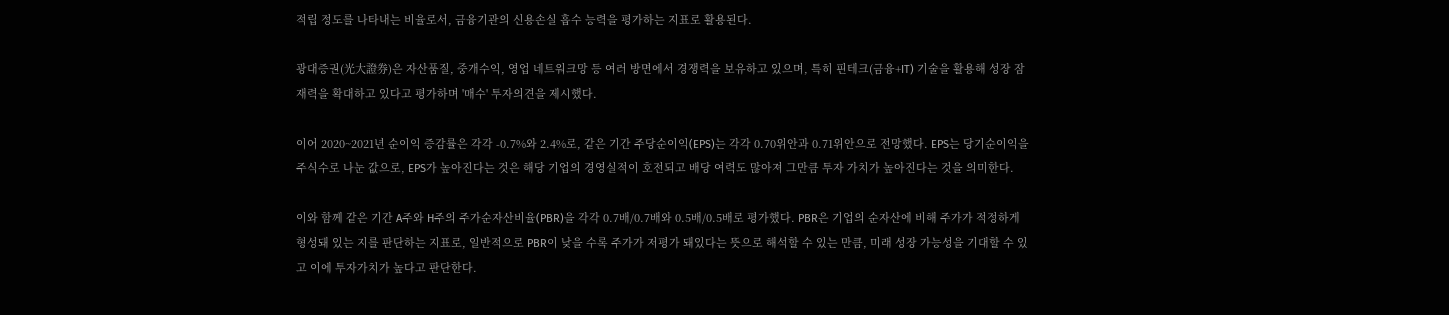적립 정도를 나타내는 비율로서, 금융기관의 신용손실 흡수 능력을 평가하는 지표로 활용된다.

광대증권(光大證券)은 자산품질, 중개수익, 영업 네트워크망 등 여러 방면에서 경쟁력을 보유하고 있으며, 특히 핀테크(금융+IT) 기술을 활용해 성장 잠재력을 확대하고 있다고 평가하며 '매수' 투자의견을 제시했다.

이어 2020~2021년 순이익 증감률은 각각 -0.7%와 2.4%로, 같은 기간 주당순이익(EPS)는 각각 0.70위안과 0.71위안으로 전망했다. EPS는 당기순이익을 주식수로 나눈 값으로, EPS가 높아진다는 것은 해당 기업의 경영실적이 호전되고 배당 여력도 많아져 그만큼 투자 가치가 높아진다는 것을 의미한다.

이와 함께 같은 기간 A주와 H주의 주가순자산비율(PBR)을 각각 0.7배/0.7배와 0.5배/0.5배로 평가했다. PBR은 기업의 순자산에 비해 주가가 적정하게 형성돼 있는 지를 판단하는 지표로, 일반적으로 PBR이 낮을 수록 주가가 저평가 돼있다는 뜻으로 해석할 수 있는 만큼, 미래 성장 가능성을 기대할 수 있고 이에 투자가치가 높다고 판단한다.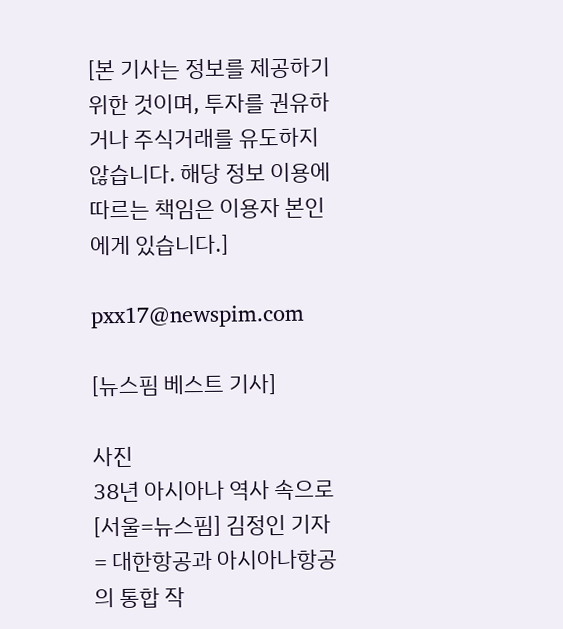[본 기사는 정보를 제공하기 위한 것이며, 투자를 권유하거나 주식거래를 유도하지 않습니다. 해당 정보 이용에 따르는 책임은 이용자 본인에게 있습니다.]

pxx17@newspim.com

[뉴스핌 베스트 기사]

사진
38년 아시아나 역사 속으로 [서울=뉴스핌] 김정인 기자 = 대한항공과 아시아나항공의 통합 작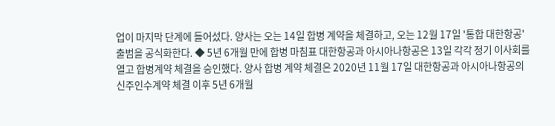업이 마지막 단계에 들어섰다. 양사는 오는 14일 합병 계약을 체결하고, 오는 12월 17일 '통합 대한항공' 출범을 공식화한다. ◆ 5년 6개월 만에 합병 마침표 대한항공과 아시아나항공은 13일 각각 정기 이사회를 열고 합병계약 체결을 승인했다. 양사 합병 계약 체결은 2020년 11월 17일 대한항공과 아시아나항공의 신주인수계약 체결 이후 5년 6개월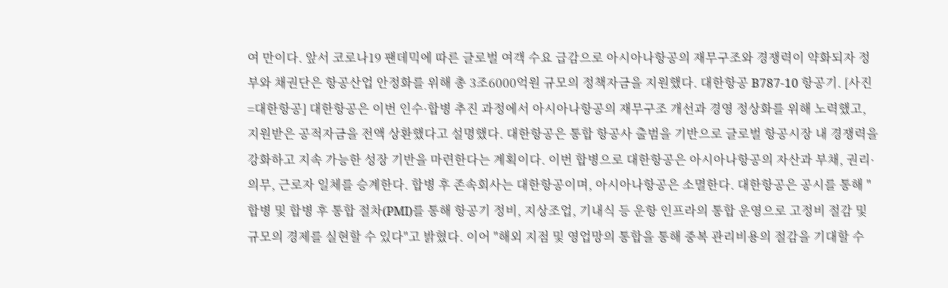여 만이다. 앞서 코로나19 팬데믹에 따른 글로벌 여객 수요 급감으로 아시아나항공의 재무구조와 경쟁력이 약화되자 정부와 채권단은 항공산업 안정화를 위해 총 3조6000억원 규모의 정책자금을 지원했다. 대한항공 B787-10 항공기. [사진=대한항공] 대한항공은 이번 인수·합병 추진 과정에서 아시아나항공의 재무구조 개선과 경영 정상화를 위해 노력했고, 지원받은 공적자금을 전액 상환했다고 설명했다. 대한항공은 통합 항공사 출범을 기반으로 글로벌 항공시장 내 경쟁력을 강화하고 지속 가능한 성장 기반을 마련한다는 계획이다. 이번 합병으로 대한항공은 아시아나항공의 자산과 부채, 권리·의무, 근로자 일체를 승계한다. 합병 후 존속회사는 대한항공이며, 아시아나항공은 소멸한다. 대한항공은 공시를 통해 "합병 및 합병 후 통합 절차(PMI)를 통해 항공기 정비, 지상조업, 기내식 등 운항 인프라의 통합 운영으로 고정비 절감 및 규모의 경제를 실현할 수 있다"고 밝혔다. 이어 "해외 지점 및 영업망의 통합을 통해 중복 관리비용의 절감을 기대할 수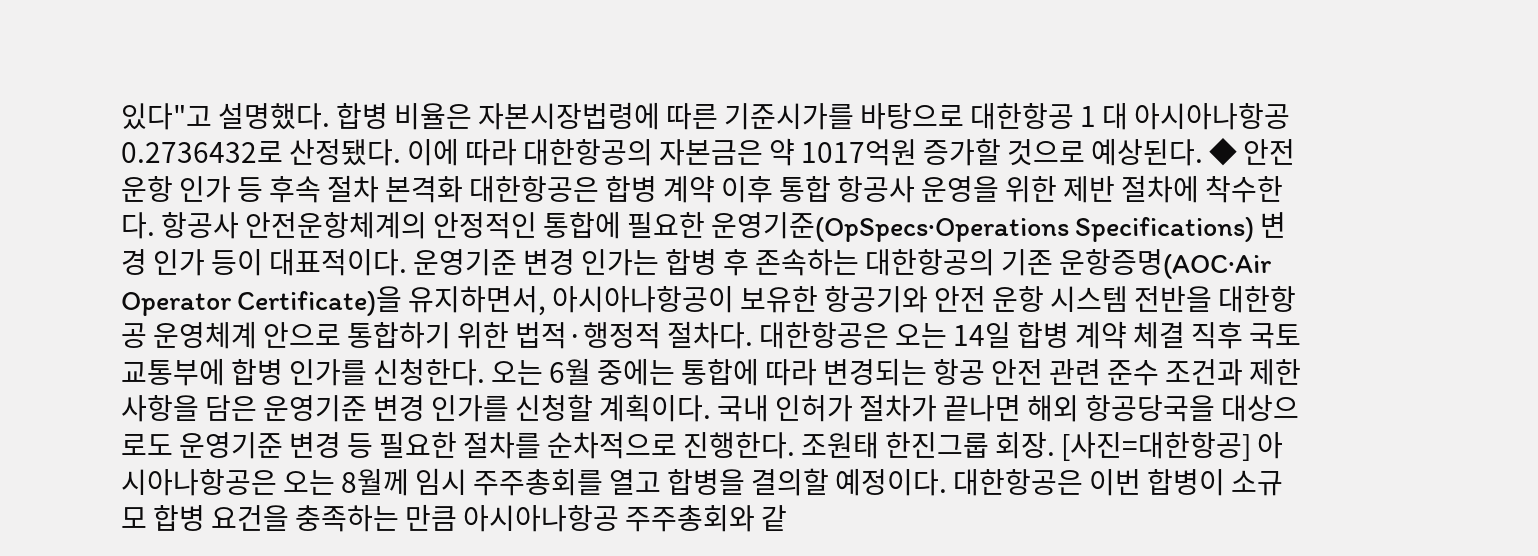있다"고 설명했다. 합병 비율은 자본시장법령에 따른 기준시가를 바탕으로 대한항공 1 대 아시아나항공 0.2736432로 산정됐다. 이에 따라 대한항공의 자본금은 약 1017억원 증가할 것으로 예상된다. ◆ 안전운항 인가 등 후속 절차 본격화 대한항공은 합병 계약 이후 통합 항공사 운영을 위한 제반 절차에 착수한다. 항공사 안전운항체계의 안정적인 통합에 필요한 운영기준(OpSpecs·Operations Specifications) 변경 인가 등이 대표적이다. 운영기준 변경 인가는 합병 후 존속하는 대한항공의 기존 운항증명(AOC·Air Operator Certificate)을 유지하면서, 아시아나항공이 보유한 항공기와 안전 운항 시스템 전반을 대한항공 운영체계 안으로 통합하기 위한 법적·행정적 절차다. 대한항공은 오는 14일 합병 계약 체결 직후 국토교통부에 합병 인가를 신청한다. 오는 6월 중에는 통합에 따라 변경되는 항공 안전 관련 준수 조건과 제한 사항을 담은 운영기준 변경 인가를 신청할 계획이다. 국내 인허가 절차가 끝나면 해외 항공당국을 대상으로도 운영기준 변경 등 필요한 절차를 순차적으로 진행한다. 조원태 한진그룹 회장. [사진=대한항공] 아시아나항공은 오는 8월께 임시 주주총회를 열고 합병을 결의할 예정이다. 대한항공은 이번 합병이 소규모 합병 요건을 충족하는 만큼 아시아나항공 주주총회와 같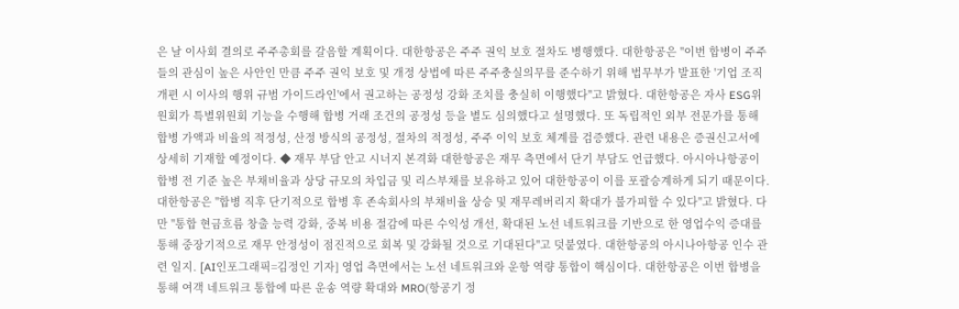은 날 이사회 결의로 주주총회를 갈음할 계획이다. 대한항공은 주주 권익 보호 절차도 병행했다. 대한항공은 "이번 합병이 주주들의 관심이 높은 사안인 만큼 주주 권익 보호 및 개정 상법에 따른 주주충실의무를 준수하기 위해 법무부가 발표한 '기업 조직개편 시 이사의 행위 규범 가이드라인'에서 권고하는 공정성 강화 조치를 충실히 이행했다"고 밝혔다. 대한항공은 자사 ESG위원회가 특별위원회 기능을 수행해 합병 거래 조건의 공정성 등을 별도 심의했다고 설명했다. 또 독립적인 외부 전문가를 통해 합병 가액과 비율의 적정성, 산정 방식의 공정성, 절차의 적정성, 주주 이익 보호 체계를 검증했다. 관련 내용은 증권신고서에 상세히 기재할 예정이다. ◆ 재무 부담 안고 시너지 본격화 대한항공은 재무 측면에서 단기 부담도 언급했다. 아시아나항공이 합병 전 기준 높은 부채비율과 상당 규모의 차입금 및 리스부채를 보유하고 있어 대한항공이 이를 포괄승계하게 되기 때문이다. 대한항공은 "합병 직후 단기적으로 합병 후 존속회사의 부채비율 상승 및 재무레버리지 확대가 불가피할 수 있다"고 밝혔다. 다만 "통합 현금흐름 창출 능력 강화, 중복 비용 절감에 따른 수익성 개선, 확대된 노선 네트워크를 기반으로 한 영업수익 증대를 통해 중장기적으로 재무 안정성이 점진적으로 회복 및 강화될 것으로 기대된다"고 덧붙였다. 대한항공의 아시나아항공 인수 관련 일지. [AI인포그래픽=김정인 기자] 영업 측면에서는 노선 네트워크와 운항 역량 통합이 핵심이다. 대한항공은 이번 합병을 통해 여객 네트워크 통합에 따른 운송 역량 확대와 MRO(항공기 정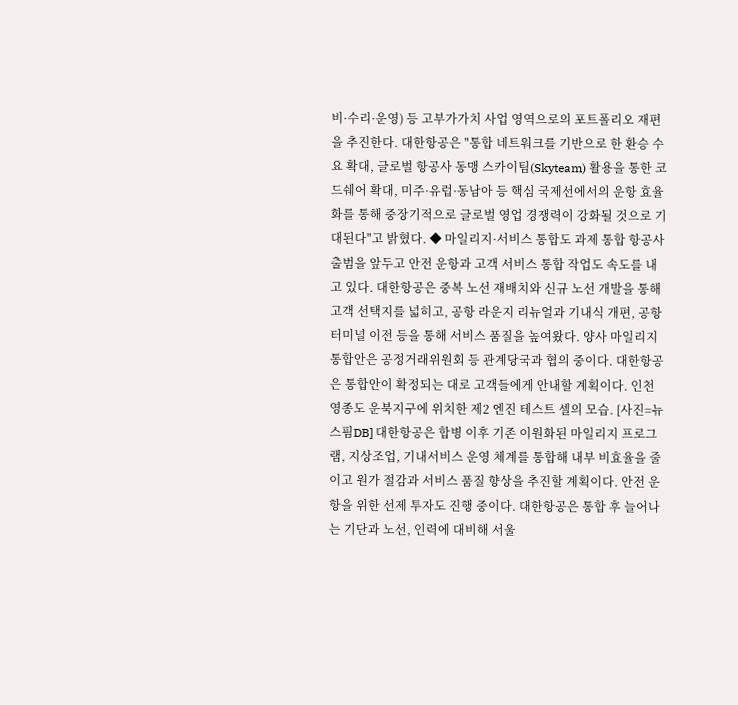비·수리·운영) 등 고부가가치 사업 영역으로의 포트폴리오 재편을 추진한다. 대한항공은 "통합 네트워크를 기반으로 한 환승 수요 확대, 글로벌 항공사 동맹 스카이팀(Skyteam) 활용을 통한 코드쉐어 확대, 미주·유럽·동남아 등 핵심 국제선에서의 운항 효율화를 통해 중장기적으로 글로벌 영업 경쟁력이 강화될 것으로 기대된다"고 밝혔다. ◆ 마일리지·서비스 통합도 과제 통합 항공사 출범을 앞두고 안전 운항과 고객 서비스 통합 작업도 속도를 내고 있다. 대한항공은 중복 노선 재배치와 신규 노선 개발을 통해 고객 선택지를 넓히고, 공항 라운지 리뉴얼과 기내식 개편, 공항 터미널 이전 등을 통해 서비스 품질을 높여왔다. 양사 마일리지 통합안은 공정거래위원회 등 관계당국과 협의 중이다. 대한항공은 통합안이 확정되는 대로 고객들에게 안내할 계획이다. 인천 영종도 운북지구에 위치한 제2 엔진 테스트 셀의 모습. [사진=뉴스핌DB] 대한항공은 합병 이후 기존 이원화된 마일리지 프로그램, 지상조업, 기내서비스 운영 체계를 통합해 내부 비효율을 줄이고 원가 절감과 서비스 품질 향상을 추진할 계획이다. 안전 운항을 위한 선제 투자도 진행 중이다. 대한항공은 통합 후 늘어나는 기단과 노선, 인력에 대비해 서울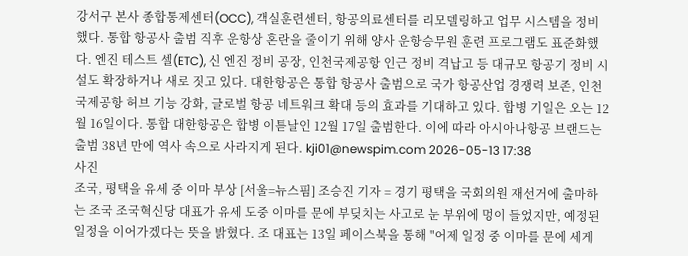강서구 본사 종합통제센터(OCC), 객실훈련센터, 항공의료센터를 리모델링하고 업무 시스템을 정비했다. 통합 항공사 출범 직후 운항상 혼란을 줄이기 위해 양사 운항승무원 훈련 프로그램도 표준화했다. 엔진 테스트 셀(ETC), 신 엔진 정비 공장, 인천국제공항 인근 정비 격납고 등 대규모 항공기 정비 시설도 확장하거나 새로 짓고 있다. 대한항공은 통합 항공사 출범으로 국가 항공산업 경쟁력 보존, 인천국제공항 허브 기능 강화, 글로벌 항공 네트워크 확대 등의 효과를 기대하고 있다. 합병 기일은 오는 12월 16일이다. 통합 대한항공은 합병 이튿날인 12월 17일 출범한다. 이에 따라 아시아나항공 브랜드는 출범 38년 만에 역사 속으로 사라지게 된다. kji01@newspim.com 2026-05-13 17:38
사진
조국, 평택을 유세 중 이마 부상 [서울=뉴스핌] 조승진 기자 = 경기 평택을 국회의원 재선거에 출마하는 조국 조국혁신당 대표가 유세 도중 이마를 문에 부딪치는 사고로 눈 부위에 멍이 들었지만, 예정된 일정을 이어가겠다는 뜻을 밝혔다. 조 대표는 13일 페이스북을 통해 "어제 일정 중 이마를 문에 세게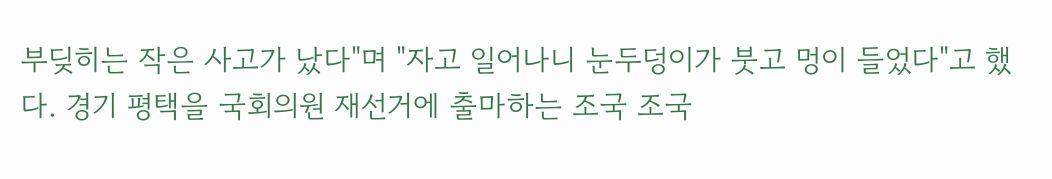부딪히는 작은 사고가 났다"며 "자고 일어나니 눈두덩이가 붓고 멍이 들었다"고 했다. 경기 평택을 국회의원 재선거에 출마하는 조국 조국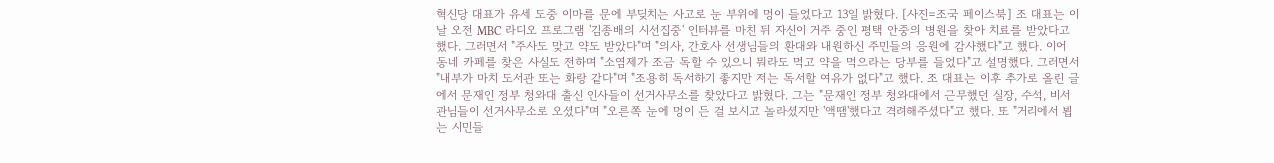혁신당 대표가 유세 도중 이마를 문에 부딪치는 사고로 눈 부위에 멍이 들었다고 13일 밝혔다. [사진=조국 페이스북] 조 대표는 이날 오전 MBC 라디오 프로그램 '김종배의 시선집중' 인터뷰를 마친 뒤 자신이 거주 중인 평택 안중의 병원을 찾아 치료를 받았다고 했다. 그러면서 "주사도 맞고 약도 받았다"며 "의사, 간호사 선생님들의 환대와 내원하신 주민들의 응원에 감사했다"고 했다. 이어 동네 카페를 찾은 사실도 전하며 "소염제가 조금 독할 수 있으니 뭐라도 먹고 약을 먹으라는 당부를 들었다"고 설명했다. 그러면서 "내부가 마치 도서관 또는 화랑 같다"며 "조용히 독서하기 좋지만 저는 독서할 여유가 없다"고 했다. 조 대표는 이후 추가로 올린 글에서 문재인 정부 청와대 출신 인사들이 선거사무소를 찾았다고 밝혔다. 그는 "문재인 정부 청와대에서 근무했던 실장, 수석, 비서관님들이 선거사무소로 오셨다"며 "오른쪽 눈에 멍이 든 걸 보시고 놀라셨지만 '액땜'했다고 격려해주셨다"고 했다. 또 "거리에서 뵙는 시민들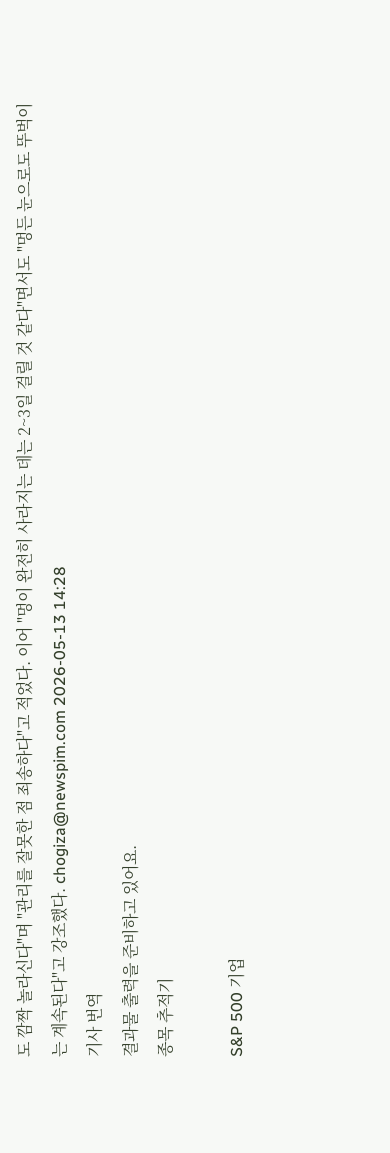도 깜짝 놀라신다"며 "관리를 잘못한 점 죄송하다"고 적었다. 이어 "멍이 완전히 사라지는 데는 2~3일 걸릴 것 같다"면서도 "멍든 눈으로도 뚜벅이는 계속된다"고 강조했다. chogiza@newspim.com 2026-05-13 14:28
기사 번역
결과물 출력을 준비하고 있어요.
종목 추적기

S&P 500 기업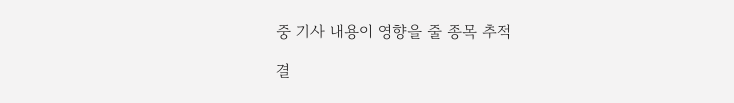중 기사 내용이 영향을 줄 종목 추적

결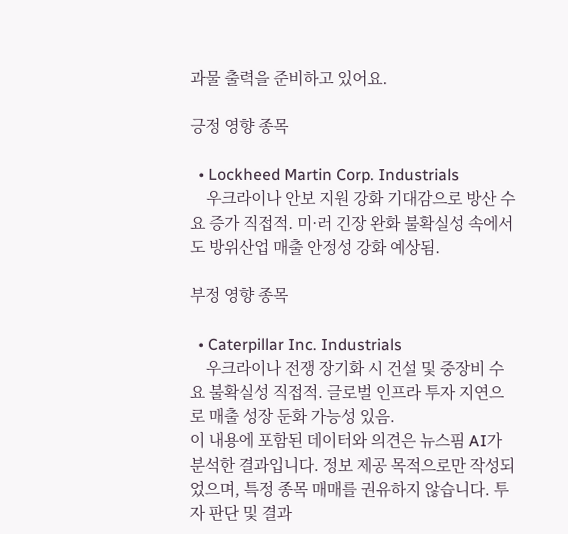과물 출력을 준비하고 있어요.

긍정 영향 종목

  • Lockheed Martin Corp. Industrials
    우크라이나 안보 지원 강화 기대감으로 방산 수요 증가 직접적. 미·러 긴장 완화 불확실성 속에서도 방위산업 매출 안정성 강화 예상됨.

부정 영향 종목

  • Caterpillar Inc. Industrials
    우크라이나 전쟁 장기화 시 건설 및 중장비 수요 불확실성 직접적. 글로벌 인프라 투자 지연으로 매출 성장 둔화 가능성 있음.
이 내용에 포함된 데이터와 의견은 뉴스핌 AI가 분석한 결과입니다. 정보 제공 목적으로만 작성되었으며, 특정 종목 매매를 권유하지 않습니다. 투자 판단 및 결과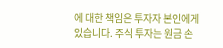에 대한 책임은 투자자 본인에게 있습니다. 주식 투자는 원금 손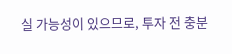실 가능성이 있으므로, 투자 전 충분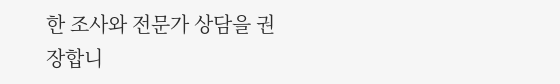한 조사와 전문가 상담을 권장합니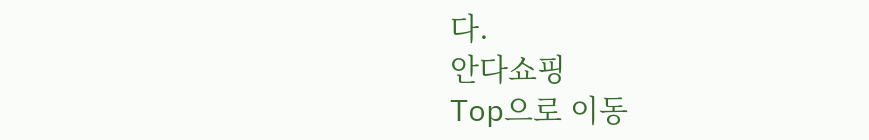다.
안다쇼핑
Top으로 이동